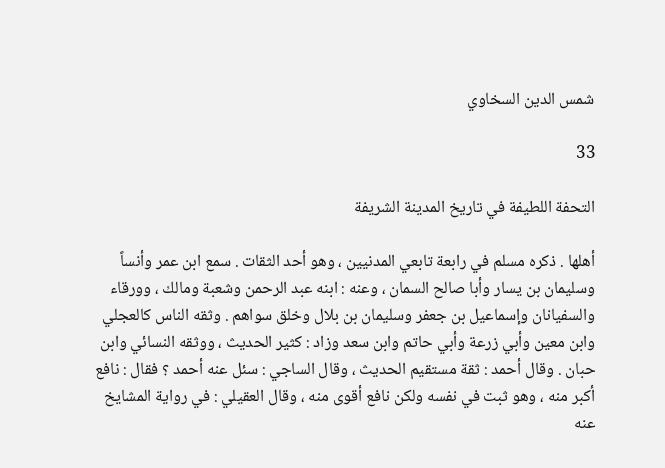شمس الدين السخاوي

33

التحفة اللطيفة في تاريخ المدينة الشريفة

أهلها . ذكره مسلم في رابعة تابعي المدنيين ، وهو أحد الثقات . سمع ابن عمر وأنساً وسليمان بن يسار وأبا صالح السمان ، وعنه : ابنه عبد الرحمن وشعبة ومالك ، وورقاء والسفيانان وإسماعيل بن جعفر وسليمان بن بلال وخلق سواهم . وثقه الناس كالعجلي وابن معين وأبي زرعة وأبي حاتم وابن سعد وزاد : كثير الحديث ، ووثقه النسائي وابن حبان . وقال أحمد : ثقة مستقيم الحديث ، وقال الساجي : سئل عنه أحمد ؟ فقال : نافع أكبر منه ، وهو ثبت في نفسه ولكن نافع أقوى منه ، وقال العقيلي : في رواية المشايخ عنه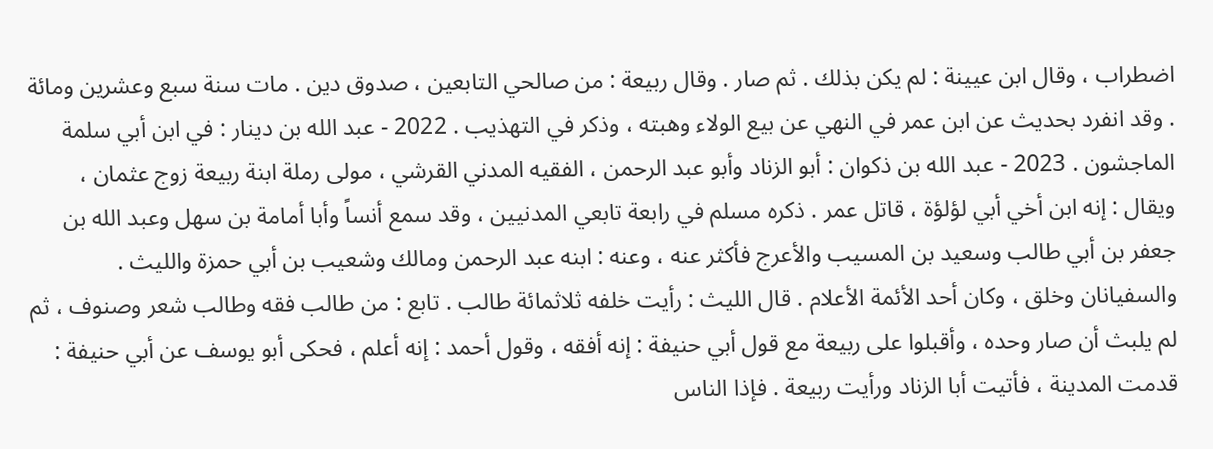اضطراب ، وقال ابن عيينة : لم يكن بذلك . ثم صار . وقال ربيعة : من صالحي التابعين ، صدوق دين . مات سنة سبع وعشرين ومائة . وقد انفرد بحديث عن ابن عمر في النهي عن بيع الولاء وهبته ، وذكر في التهذيب . 2022 - عبد الله بن دينار : في ابن أبي سلمة الماجشون . 2023 - عبد الله بن ذكوان : أبو الزناد وأبو عبد الرحمن ، الفقيه المدني القرشي ، مولى رملة ابنة ربيعة زوج عثمان ، ويقال : إنه ابن أخي أبي لؤلؤة ، قاتل عمر . ذكره مسلم في رابعة تابعي المدنيين ، وقد سمع أنساً وأبا أمامة بن سهل وعبد الله بن جعفر بن أبي طالب وسعيد بن المسيب والأعرج فأكثر عنه ، وعنه : ابنه عبد الرحمن ومالك وشعيب بن أبي حمزة والليث . والسفيانان وخلق ، وكان أحد الأئمة الأعلام . قال الليث : رأيت خلفه ثلاثمائة طالب . تابع : من طالب فقه وطالب شعر وصنوف ، ثم لم يلبث أن صار وحده ، وأقبلوا على ربيعة مع قول أبي حنيفة : إنه أفقه ، وقول أحمد : إنه أعلم ، فحكى أبو يوسف عن أبي حنيفة : قدمت المدينة ، فأتيت أبا الزناد ورأيت ربيعة . فإذا الناس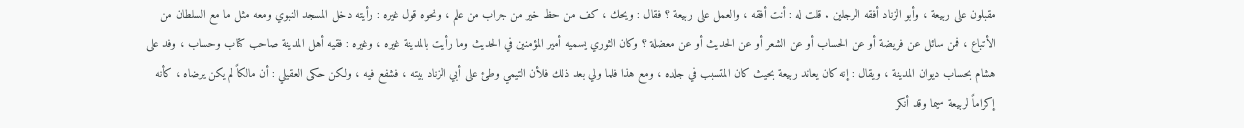مقبلون على ربيعة ، وأبو الزناد أفقه الرجلين . قلت له : أنت أفقه ، والعمل على ربيعة ؟ فقال : ويحك ، كف من حظ خير من جراب من علم ، ونحوه قول غيره : رأيته دخل المسجد النبوي ومعه مثل ما مع السلطان من الأتباع ، فمن سائل عن فريضة أو عن الحساب أو عن الشعر أو عن الحديث أو عن معضلة ؟ وكان الثوري يسميه أمير المؤمنين في الحديث وما رأيت بالمدينة غيره ، وغيره : فقيه أهل المدينة صاحب كتاب وحساب ، وفد على هشام بحساب ديوان المدينة ، ويقال : إنه كان يعاند ربيعة بحيث كان المتسبب في جلده ، ومع هذا فلما ولي بعد ذلك فلأن التيمي وطئ على أبي الزناد بيته ، فشفع فيه ، ولكن حكى العقيلي : أن مالكاً لم يكن يرضاه ، كأنه إكراماً لربيعة سيما وقد أنكر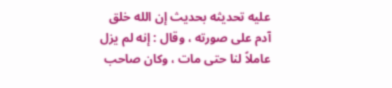عليه تحديثه بحديث إن الله خلق آدم على صورته ، وقال : إنه لم يزل عاملاً لنا حتى مات ، وكان صاحب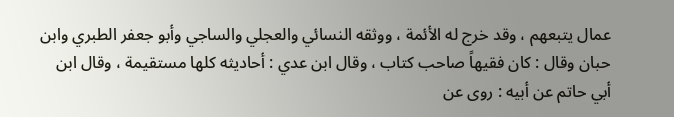عمال يتبعهم ، وقد خرج له الأئمة ، ووثقه النسائي والعجلي والساجي وأبو جعفر الطبري وابن حبان وقال : كان فقيهاً صاحب كتاب ، وقال ابن عدي : أحاديثه كلها مستقيمة ، وقال ابن أبي حاتم عن أبيه : روى عن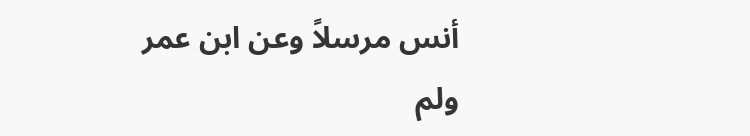أنس مرسلاً وعن ابن عمر ولم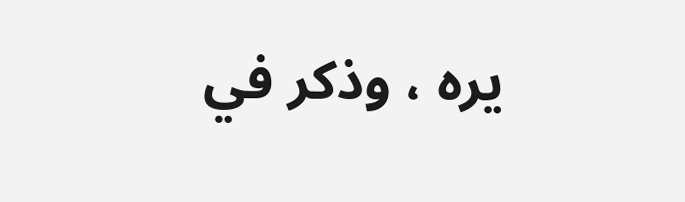يره ، وذكر في